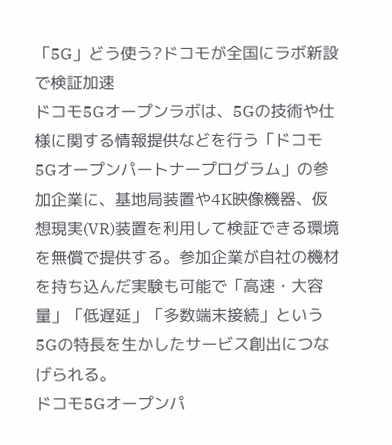「5G」どう使う?ドコモが全国にラボ新設で検証加速
ドコモ5Gオープンラボは、5Gの技術や仕様に関する情報提供などを行う「ドコモ5Gオープンパートナープログラム」の参加企業に、基地局装置や4K映像機器、仮想現実(VR)装置を利用して検証できる環境を無償で提供する。参加企業が自社の機材を持ち込んだ実験も可能で「高速・大容量」「低遅延」「多数端末接続」という5Gの特長を生かしたサービス創出につなげられる。
ドコモ5Gオープンパ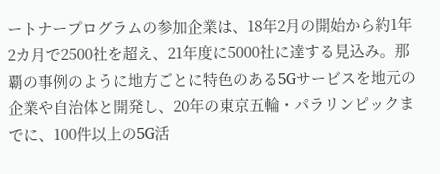ートナープログラムの参加企業は、18年2月の開始から約1年2カ月で2500社を超え、21年度に5000社に達する見込み。那覇の事例のように地方ごとに特色のある5Gサービスを地元の企業や自治体と開発し、20年の東京五輪・パラリンピックまでに、100件以上の5G活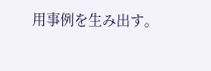用事例を生み出す。